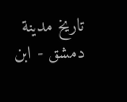تاريخ مدينة دمشق - ابن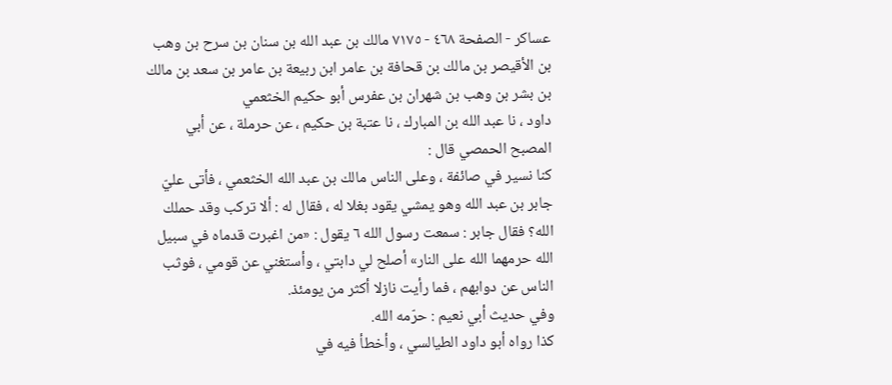عساكر - الصفحة ٤٦٨ - ٧١٧٥ مالك بن عبد الله بن سنان بن سرح بن وهب بن الأقيصر بن مالك بن قحافة بن عامر ابن ربيعة بن عامر بن سعد بن مالك بن بشر بن وهب بن شهران بن عفرس أبو حكيم الخثعمي
داود ، نا عبد الله بن المبارك ، نا عتبة بن حكيم ، عن حرملة ، عن أبي المصبح الحمصي قال :
كنا نسير في صائفة ، وعلى الناس مالك بن عبد الله الخثعمي ، فأتى عليّ جابر بن عبد الله وهو يمشي يقود بغلا له ، فقال له : ألا تركب وقد حملك الله؟ فقال جابر : سمعت رسول الله ٦ يقول : «من اغبرت قدماه في سبيل الله حرمهما الله على النار» أصلح لي دابتي ، وأستغني عن قومي ، فوثب الناس عن دوابهم ، فما رأيت نازلا أكثر من يومئذ.
وفي حديث أبي نعيم : حرّمه الله.
كذا رواه أبو داود الطيالسي ، وأخطأ فيه في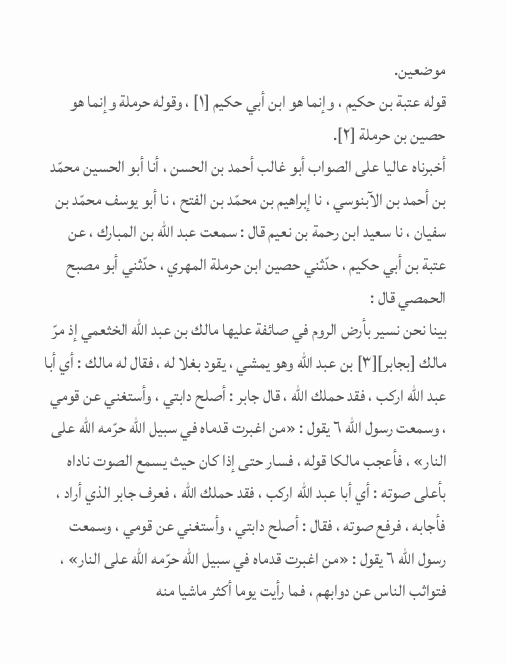موضعين.
قوله عتبة بن حكيم ، وإنما هو ابن أبي حكيم [١] ، وقوله حرملة وإنما هو حصين بن حرملة [٢].
أخبرناه عاليا على الصواب أبو غالب أحمد بن الحسن ، أنا أبو الحسين محمّد بن أحمد بن الآبنوسي ، نا إبراهيم بن محمّد بن الفتح ، نا أبو يوسف محمّد بن سفيان ، نا سعيد ابن رحمة بن نعيم قال : سمعت عبد الله بن المبارك ، عن عتبة بن أبي حكيم ، حدّثني حصين ابن حرملة المهري ، حدّثني أبو مصبح الحمصي قال :
بينا نحن نسير بأرض الروم في صائفة عليها مالك بن عبد الله الخثعمي إذ مرّ مالك [بجابر][٣] بن عبد الله وهو يمشي ، يقود بغلا له ، فقال له مالك : أي أبا عبد الله اركب ، فقد حملك الله ، قال جابر : أصلح دابتي ، وأستغني عن قومي ، وسمعت رسول الله ٦ يقول : «من اغبرت قدماه في سبيل الله حرّمه الله على النار» ، فأعجب مالكا قوله ، فسار حتى إذا كان حيث يسمع الصوت ناداه بأعلى صوته : أي أبا عبد الله اركب ، فقد حملك الله ، فعرف جابر الذي أراد ، فأجابه ، فرفع صوته ، فقال : أصلح دابتي ، وأستغني عن قومي ، وسمعت رسول الله ٦ يقول : «من اغبرت قدماه في سبيل الله حرّمه الله على النار» ، فتواثب الناس عن دوابهم ، فما رأيت يوما أكثر ماشيا منه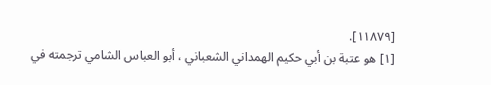[١١٨٧٩].
[١] هو عتبة بن أبي حكيم الهمداني الشعباني ، أبو العباس الشامي ترجمته في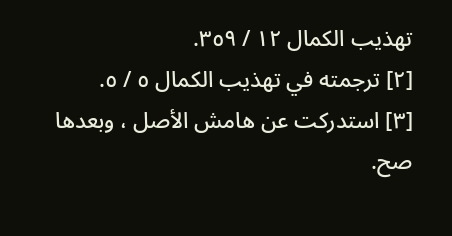تهذيب الكمال ١٢ / ٣٥٩.
[٢] ترجمته في تهذيب الكمال ٥ / ٥.
[٣] استدركت عن هامش الأصل ، وبعدها صح.